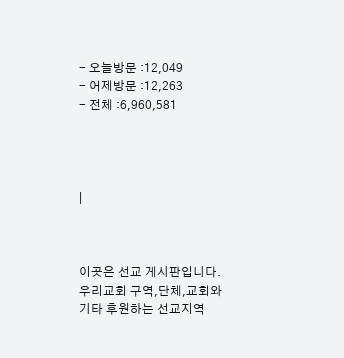- 오늘방문 :12,049
- 어제방문 :12,263
- 전체 :6,960,581




|



이곳은 선교 게시판입니다. 우리교회 구역,단체,교회와 기타 후원하는 선교지역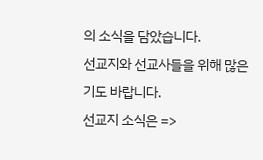의 소식을 담았습니다.
선교지와 선교사들을 위해 많은 기도 바랍니다.
선교지 소식은 =>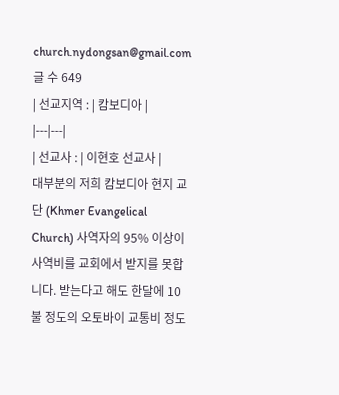church.nydongsan@gmail.com
글 수 649
| 선교지역 : | 캄보디아 |
|---|---|
| 선교사 : | 이현호 선교사 |
대부분의 저희 캄보디아 현지 교단 (Khmer Evangelical Church) 사역자의 95% 이상이 사역비를 교회에서 받지를 못합니다. 받는다고 해도 한달에 10불 정도의 오토바이 교통비 정도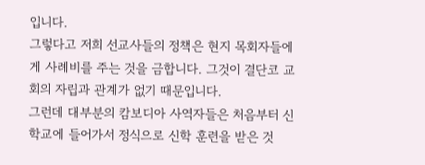입니다.
그렇다고 저희 선교사들의 정책은 현지 목회자들에게 사례비를 주는 것을 금합니다. 그것이 결단코 교회의 자립과 관계가 없기 때문입니다.
그런데 대부분의 캄보디아 사역자들은 처음부터 신학교에 들어가서 정식으로 신학 훈련을 받은 것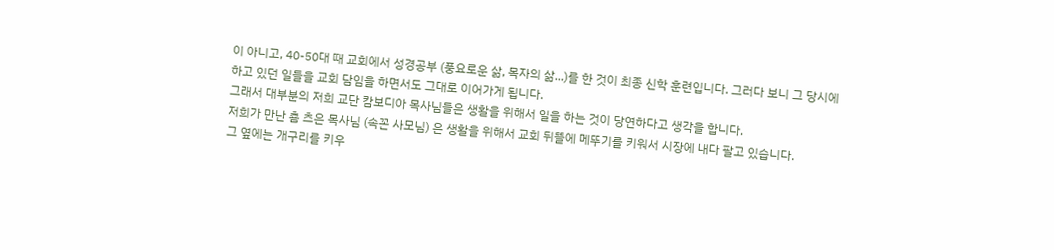이 아니고, 40-50대 때 교회에서 성경공부 (풍요로운 삶, 목자의 삶...)를 한 것이 최종 신학 훈련입니다. 그러다 보니 그 당시에 하고 있던 일들을 교회 담임을 하면서도 그대로 이어가게 됩니다.
그래서 대부분의 저희 교단 캄보디아 목사님들은 생활을 위해서 일을 하는 것이 당연하다고 생각을 합니다.
저희가 만난 춈 츠은 목사님 (속꼰 사모님) 은 생활을 위해서 교회 뒤뜰에 메뚜기를 키워서 시장에 내다 팔고 있습니다.
그 옆에는 개구리를 키우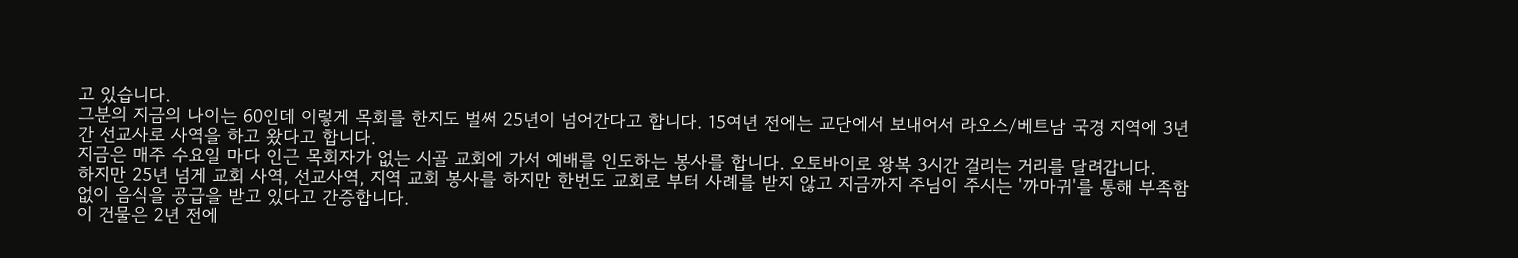고 있습니다.
그분의 지금의 나이는 60인데 이렇게 목회를 한지도 벌써 25년이 넘어간다고 합니다. 15여년 전에는 교단에서 보내어서 라오스/베트남 국경 지역에 3년간 선교사로 사역을 하고 왔다고 합니다.
지금은 매주 수요일 마다 인근 목회자가 없는 시골 교회에 가서 예배를 인도하는 봉사를 합니다. 오토바이로 왕복 3시간 걸리는 거리를 달려갑니다.
하지만 25년 넘게 교회 사역, 선교사역, 지역 교회 봉사를 하지만 한번도 교회로 부터 사례를 받지 않고 지금까지 주님이 주시는 '까마귀'를 통해 부족함 없이 음식을 공급을 받고 있다고 간증합니다.
이 건물은 2년 전에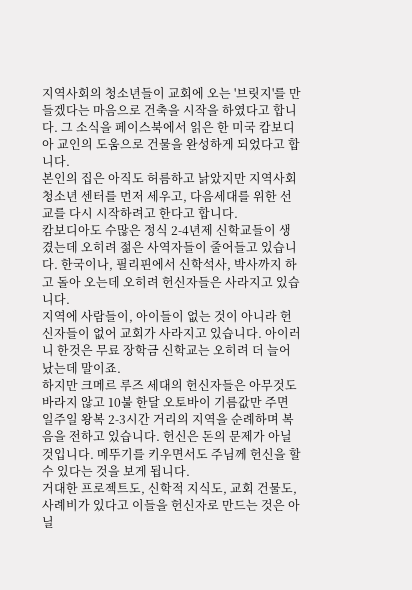지역사회의 청소년들이 교회에 오는 '브릿지'를 만들겠다는 마음으로 건축을 시작을 하였다고 합니다. 그 소식을 페이스북에서 읽은 한 미국 캄보디아 교인의 도움으로 건물을 완성하게 되었다고 합니다.
본인의 집은 아직도 허름하고 낡았지만 지역사회 청소년 센터를 먼저 세우고, 다음세대를 위한 선교를 다시 시작하려고 한다고 합니다.
캄보디아도 수많은 정식 2-4년제 신학교들이 생겼는데 오히려 젊은 사역자들이 줄어들고 있습니다. 한국이나, 필리핀에서 신학석사, 박사까지 하고 돌아 오는데 오히려 헌신자들은 사라지고 있습니다.
지역에 사람들이, 아이들이 없는 것이 아니라 헌신자들이 없어 교회가 사라지고 있습니다. 아이러니 한것은 무료 장학금 신학교는 오히려 더 늘어났는데 말이죠.
하지만 크메르 루즈 세대의 헌신자들은 아무것도 바라지 않고 10불 한달 오토바이 기름값만 주면 일주일 왕복 2-3시간 거리의 지역을 순례하며 복음을 전하고 있습니다. 헌신은 돈의 문제가 아닐 것입니다. 메뚜기를 키우면서도 주님께 헌신을 할 수 있다는 것을 보게 됩니다.
거대한 프로젝트도, 신학적 지식도, 교회 건물도, 사례비가 있다고 이들을 헌신자로 만드는 것은 아닐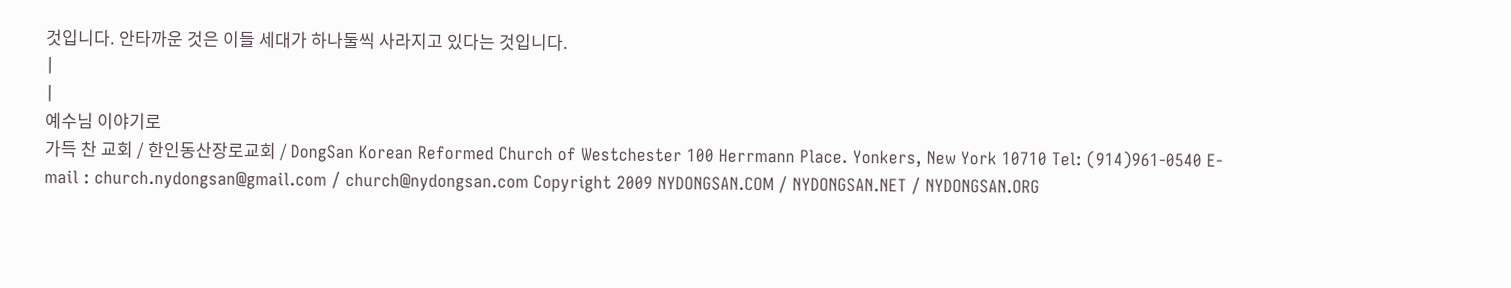것입니다. 안타까운 것은 이들 세대가 하나둘씩 사라지고 있다는 것입니다.
|
|
예수님 이야기로
가득 찬 교회 / 한인동산장로교회 / DongSan Korean Reformed Church of Westchester 100 Herrmann Place. Yonkers, New York 10710 Tel: (914)961-0540 E-mail : church.nydongsan@gmail.com / church@nydongsan.com Copyright 2009 NYDONGSAN.COM / NYDONGSAN.NET / NYDONGSAN.ORG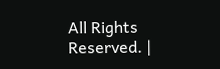All Rights Reserved. |